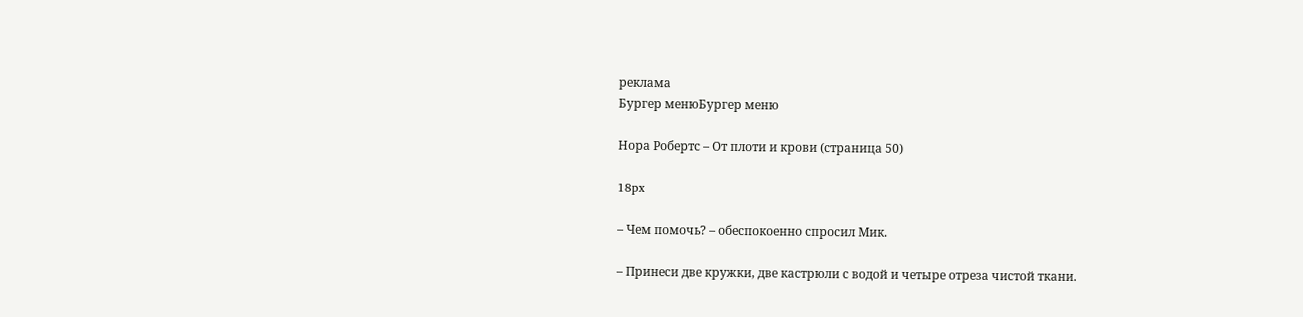реклама
Бургер менюБургер меню

Нора Робертс – От плоти и крови (страница 50)

18px

– Чем помочь? – обеспокоенно спросил Мик.

– Принеси две кружки, две кастрюли с водой и четыре отреза чистой ткани.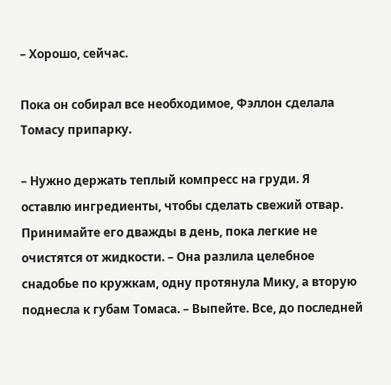– Хорошо, сейчас.

Пока он собирал все необходимое, Фэллон сделала Томасу припарку.

– Нужно держать теплый компресс на груди. Я оставлю ингредиенты, чтобы сделать свежий отвар. Принимайте его дважды в день, пока легкие не очистятся от жидкости. – Она разлила целебное снадобье по кружкам, одну протянула Мику, а вторую поднесла к губам Томаса. – Выпейте. Все, до последней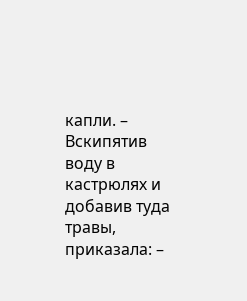капли. – Вскипятив воду в кастрюлях и добавив туда травы, приказала: –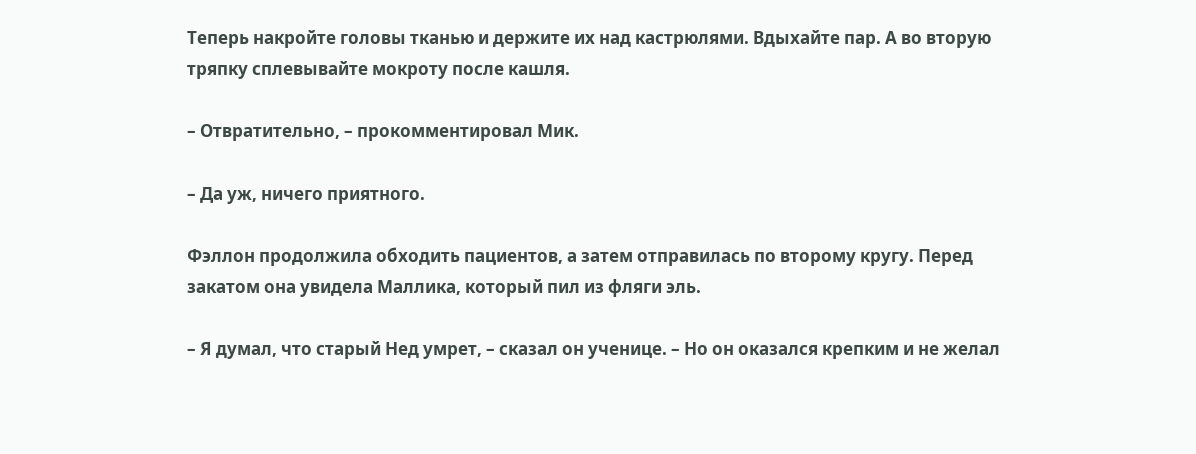Теперь накройте головы тканью и держите их над кастрюлями. Вдыхайте пар. А во вторую тряпку сплевывайте мокроту после кашля.

– Отвратительно, – прокомментировал Мик.

– Да уж, ничего приятного.

Фэллон продолжила обходить пациентов, а затем отправилась по второму кругу. Перед закатом она увидела Маллика, который пил из фляги эль.

– Я думал, что старый Нед умрет, – сказал он ученице. – Но он оказался крепким и не желал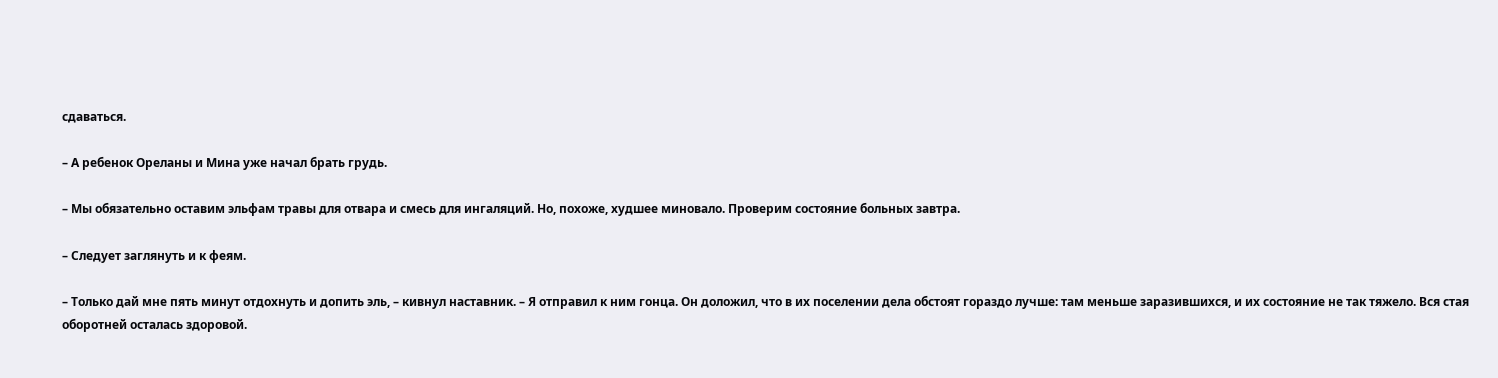сдаваться.

– А ребенок Ореланы и Мина уже начал брать грудь.

– Мы обязательно оставим эльфам травы для отвара и смесь для ингаляций. Но, похоже, худшее миновало. Проверим состояние больных завтра.

– Следует заглянуть и к феям.

– Только дай мне пять минут отдохнуть и допить эль, – кивнул наставник. – Я отправил к ним гонца. Он доложил, что в их поселении дела обстоят гораздо лучше: там меньше заразившихся, и их состояние не так тяжело. Вся стая оборотней осталась здоровой.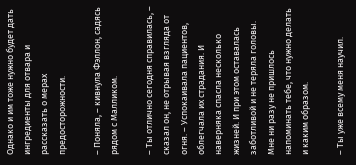Однако и им тоже нужно будет дать ингредиенты для отвара и рассказать о мерах предосторожности.

– Поняла, – кивнула Фэллон, садясь рядом с Малликом.

– Ты отлично сегодня справилась, – сказал он, не отрывая взгляда от огня. – Успокаивала пациентов, облегчала их страдания. И наверняка спасла несколько жизней. И при этом оставалась заботливой и не теряла головы. Мне ни разу не пришлось напоминать тебе, что нужно делать и каким образом.

– Ты уже всему меня научил.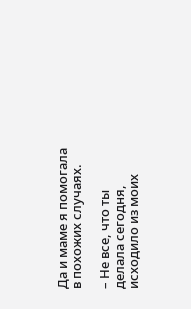Да и маме я помогала в похожих случаях.

– Не все, что ты делала сегодня, исходило из моих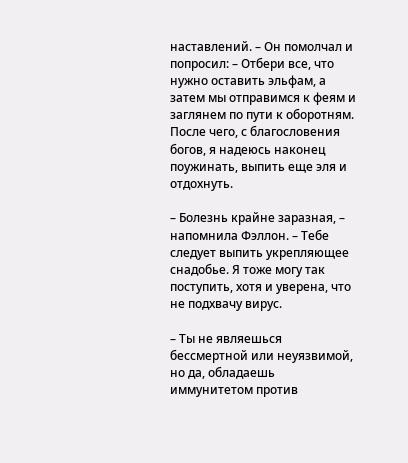наставлений. – Он помолчал и попросил: – Отбери все, что нужно оставить эльфам, а затем мы отправимся к феям и заглянем по пути к оборотням. После чего, с благословения богов, я надеюсь наконец поужинать, выпить еще эля и отдохнуть.

– Болезнь крайне заразная, – напомнила Фэллон. – Тебе следует выпить укрепляющее снадобье. Я тоже могу так поступить, хотя и уверена, что не подхвачу вирус.

– Ты не являешься бессмертной или неуязвимой, но да, обладаешь иммунитетом против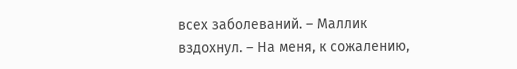всех заболеваний. – Маллик вздохнул. – На меня, к сожалению,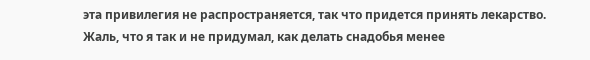эта привилегия не распространяется, так что придется принять лекарство. Жаль, что я так и не придумал, как делать снадобья менее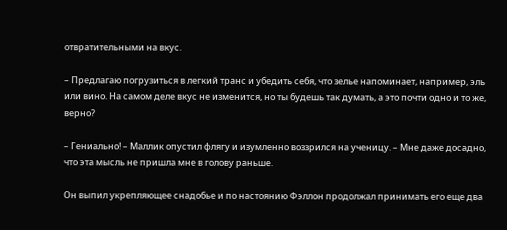отвратительными на вкус.

– Предлагаю погрузиться в легкий транс и убедить себя, что зелье напоминает, например, эль или вино. На самом деле вкус не изменится, но ты будешь так думать, а это почти одно и то же, верно?

– Гениально! – Маллик опустил флягу и изумленно воззрился на ученицу. – Мне даже досадно, что эта мысль не пришла мне в голову раньше.

Он выпил укрепляющее снадобье и по настоянию Фэллон продолжал принимать его еще два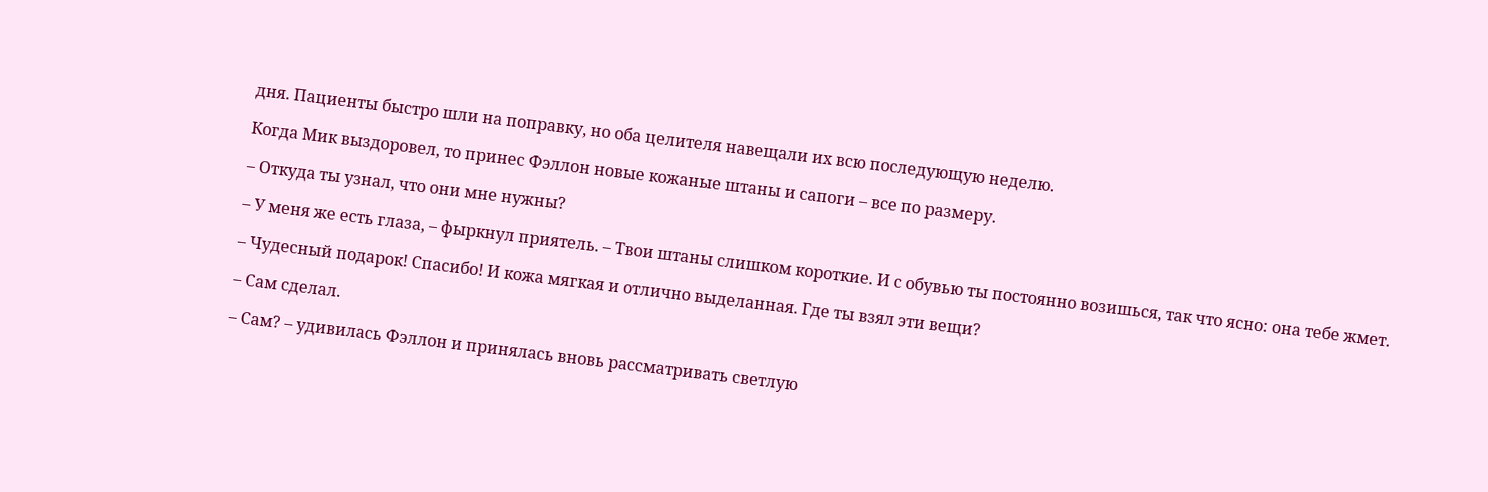дня. Пациенты быстро шли на поправку, но оба целителя навещали их всю последующую неделю.

Когда Мик выздоровел, то принес Фэллон новые кожаные штаны и сапоги – все по размеру.

– Откуда ты узнал, что они мне нужны?

– У меня же есть глаза, – фыркнул приятель. – Твои штаны слишком короткие. И с обувью ты постоянно возишься, так что ясно: она тебе жмет.

– Чудесный подарок! Спасибо! И кожа мягкая и отлично выделанная. Где ты взял эти вещи?

– Сам сделал.

– Сам? – удивилась Фэллон и принялась вновь рассматривать светлую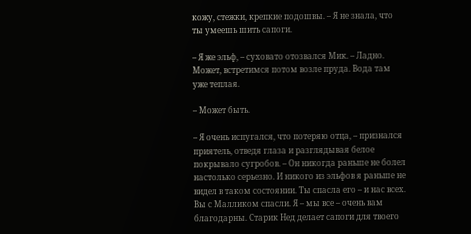кожу, стежки, крепкие подошвы. – Я не знала, что ты умеешь шить сапоги.

– Я же эльф, – суховато отозвался Мик. – Ладно. Может, встретимся потом возле пруда. Вода там уже теплая.

– Может быть.

– Я очень испугался, что потеряю отца, – признался приятель, отведя глаза и разглядывая белое покрывало сугробов. – Он никогда раньше не болел настолько серьезно. И никого из эльфов я раньше не видел в таком состоянии. Ты спасла его – и нас всех. Вы с Малликом спасли. Я – мы все – очень вам благодарны. Старик Нед делает сапоги для твоего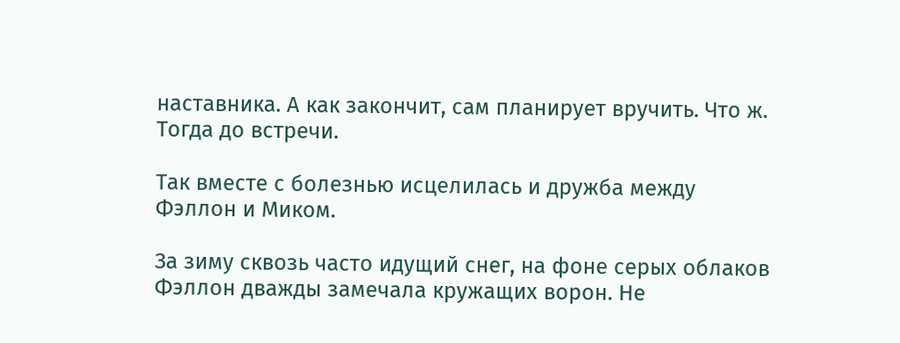наставника. А как закончит, сам планирует вручить. Что ж. Тогда до встречи.

Так вместе с болезнью исцелилась и дружба между Фэллон и Миком.

За зиму сквозь часто идущий снег, на фоне серых облаков Фэллон дважды замечала кружащих ворон. Не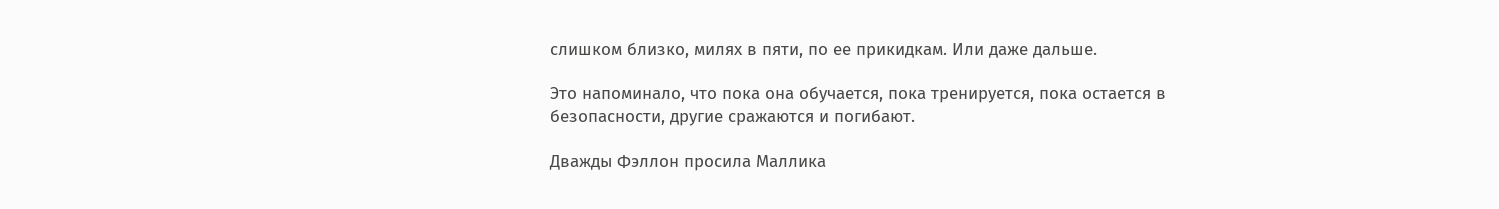слишком близко, милях в пяти, по ее прикидкам. Или даже дальше.

Это напоминало, что пока она обучается, пока тренируется, пока остается в безопасности, другие сражаются и погибают.

Дважды Фэллон просила Маллика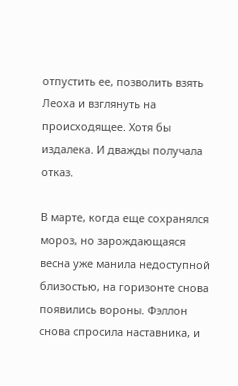отпустить ее, позволить взять Леоха и взглянуть на происходящее. Хотя бы издалека. И дважды получала отказ.

В марте, когда еще сохранялся мороз, но зарождающаяся весна уже манила недоступной близостью, на горизонте снова появились вороны. Фэллон снова спросила наставника, и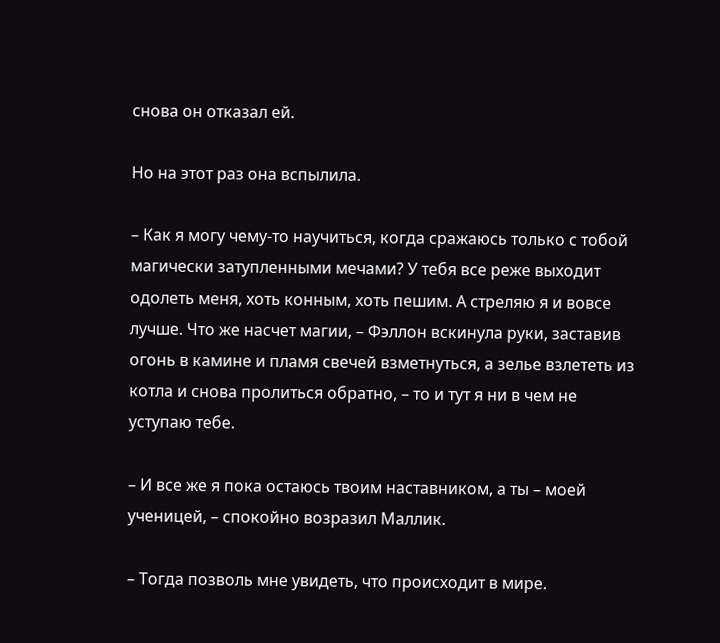снова он отказал ей.

Но на этот раз она вспылила.

– Как я могу чему-то научиться, когда сражаюсь только с тобой магически затупленными мечами? У тебя все реже выходит одолеть меня, хоть конным, хоть пешим. А стреляю я и вовсе лучше. Что же насчет магии, – Фэллон вскинула руки, заставив огонь в камине и пламя свечей взметнуться, а зелье взлететь из котла и снова пролиться обратно, – то и тут я ни в чем не уступаю тебе.

– И все же я пока остаюсь твоим наставником, а ты – моей ученицей, – спокойно возразил Маллик.

– Тогда позволь мне увидеть, что происходит в мире.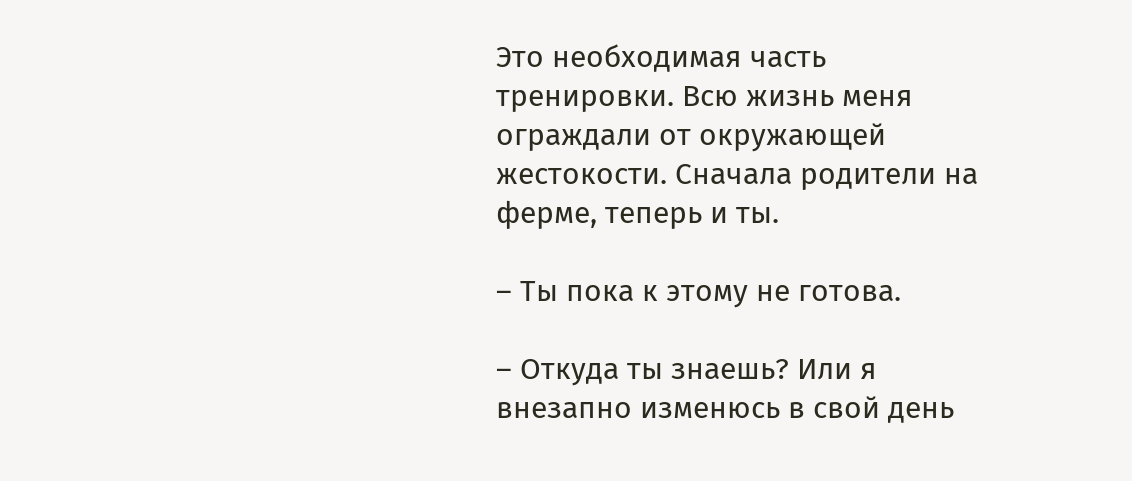Это необходимая часть тренировки. Всю жизнь меня ограждали от окружающей жестокости. Сначала родители на ферме, теперь и ты.

– Ты пока к этому не готова.

– Откуда ты знаешь? Или я внезапно изменюсь в свой день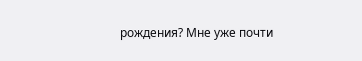рождения? Мне уже почти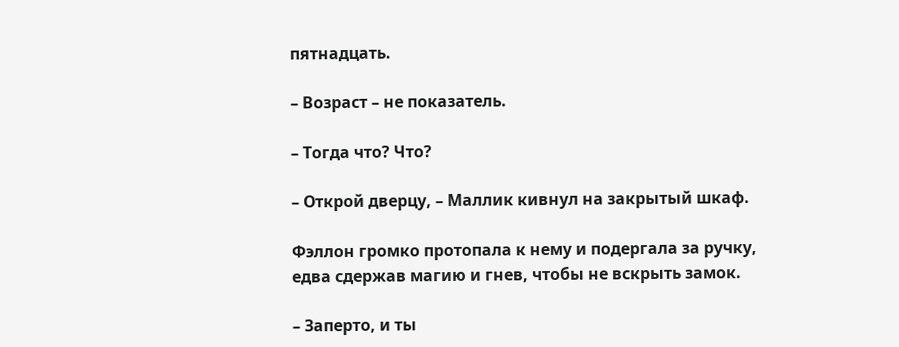пятнадцать.

– Возраст – не показатель.

– Тогда что? Что?

– Открой дверцу, – Маллик кивнул на закрытый шкаф.

Фэллон громко протопала к нему и подергала за ручку, едва сдержав магию и гнев, чтобы не вскрыть замок.

– Заперто, и ты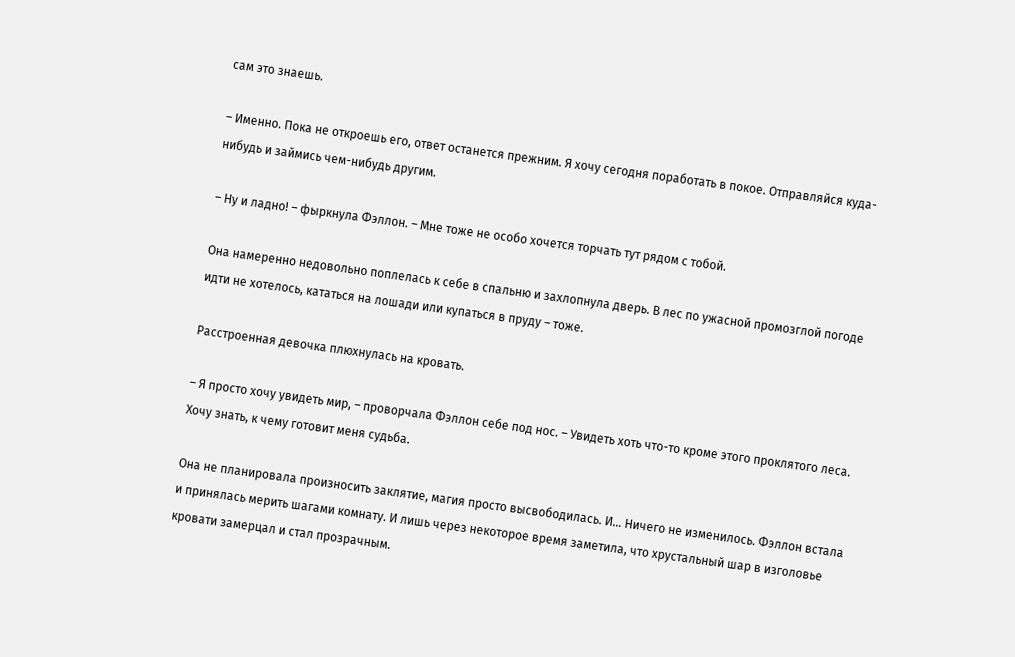сам это знаешь.

– Именно. Пока не откроешь его, ответ останется прежним. Я хочу сегодня поработать в покое. Отправляйся куда-нибудь и займись чем-нибудь другим.

– Ну и ладно! – фыркнула Фэллон. – Мне тоже не особо хочется торчать тут рядом с тобой.

Она намеренно недовольно поплелась к себе в спальню и захлопнула дверь. В лес по ужасной промозглой погоде идти не хотелось, кататься на лошади или купаться в пруду – тоже.

Расстроенная девочка плюхнулась на кровать.

– Я просто хочу увидеть мир, – проворчала Фэллон себе под нос. – Увидеть хоть что-то кроме этого проклятого леса. Хочу знать, к чему готовит меня судьба.

Она не планировала произносить заклятие, магия просто высвободилась. И… Ничего не изменилось. Фэллон встала и принялась мерить шагами комнату. И лишь через некоторое время заметила, что хрустальный шар в изголовье кровати замерцал и стал прозрачным.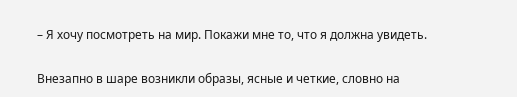– Я хочу посмотреть на мир. Покажи мне то, что я должна увидеть.

Внезапно в шаре возникли образы, ясные и четкие, словно на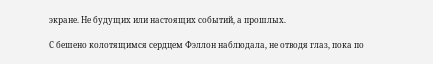экране. Не будущих или настоящих событий, а прошлых.

С бешено колотящимся сердцем Фэллон наблюдала, не отводя глаз, пока по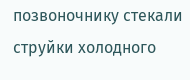позвоночнику стекали струйки холодного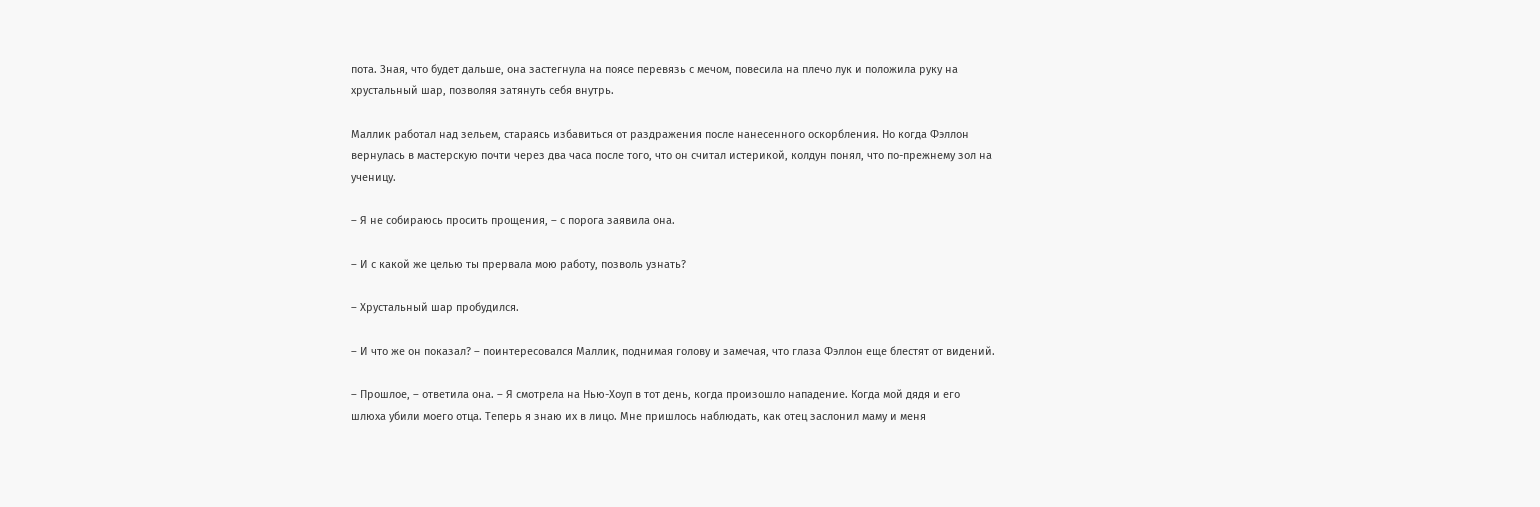пота. Зная, что будет дальше, она застегнула на поясе перевязь с мечом, повесила на плечо лук и положила руку на хрустальный шар, позволяя затянуть себя внутрь.

Маллик работал над зельем, стараясь избавиться от раздражения после нанесенного оскорбления. Но когда Фэллон вернулась в мастерскую почти через два часа после того, что он считал истерикой, колдун понял, что по-прежнему зол на ученицу.

– Я не собираюсь просить прощения, – с порога заявила она.

– И с какой же целью ты прервала мою работу, позволь узнать?

– Хрустальный шар пробудился.

– И что же он показал? – поинтересовался Маллик, поднимая голову и замечая, что глаза Фэллон еще блестят от видений.

– Прошлое, – ответила она. – Я смотрела на Нью-Хоуп в тот день, когда произошло нападение. Когда мой дядя и его шлюха убили моего отца. Теперь я знаю их в лицо. Мне пришлось наблюдать, как отец заслонил маму и меня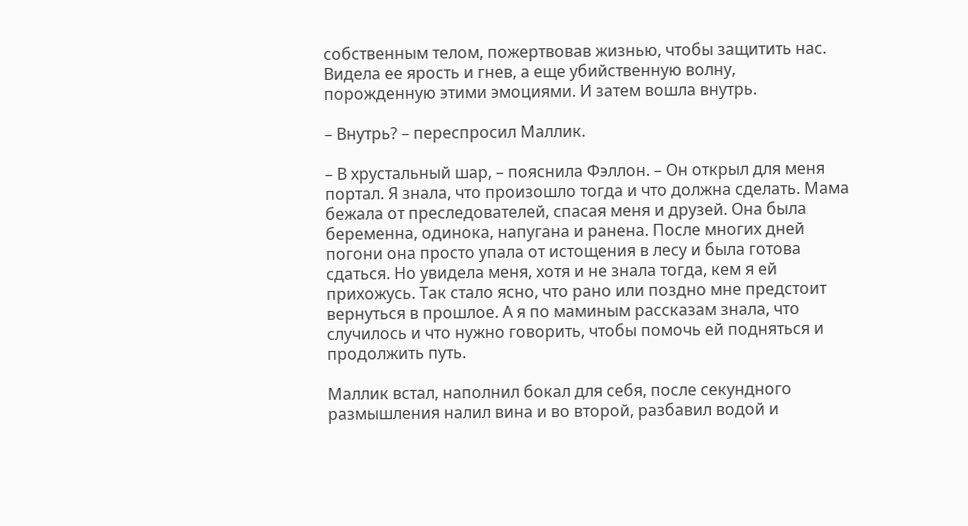собственным телом, пожертвовав жизнью, чтобы защитить нас. Видела ее ярость и гнев, а еще убийственную волну, порожденную этими эмоциями. И затем вошла внутрь.

– Внутрь? – переспросил Маллик.

– В хрустальный шар, – пояснила Фэллон. – Он открыл для меня портал. Я знала, что произошло тогда и что должна сделать. Мама бежала от преследователей, спасая меня и друзей. Она была беременна, одинока, напугана и ранена. После многих дней погони она просто упала от истощения в лесу и была готова сдаться. Но увидела меня, хотя и не знала тогда, кем я ей прихожусь. Так стало ясно, что рано или поздно мне предстоит вернуться в прошлое. А я по маминым рассказам знала, что случилось и что нужно говорить, чтобы помочь ей подняться и продолжить путь.

Маллик встал, наполнил бокал для себя, после секундного размышления налил вина и во второй, разбавил водой и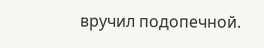вручил подопечной.